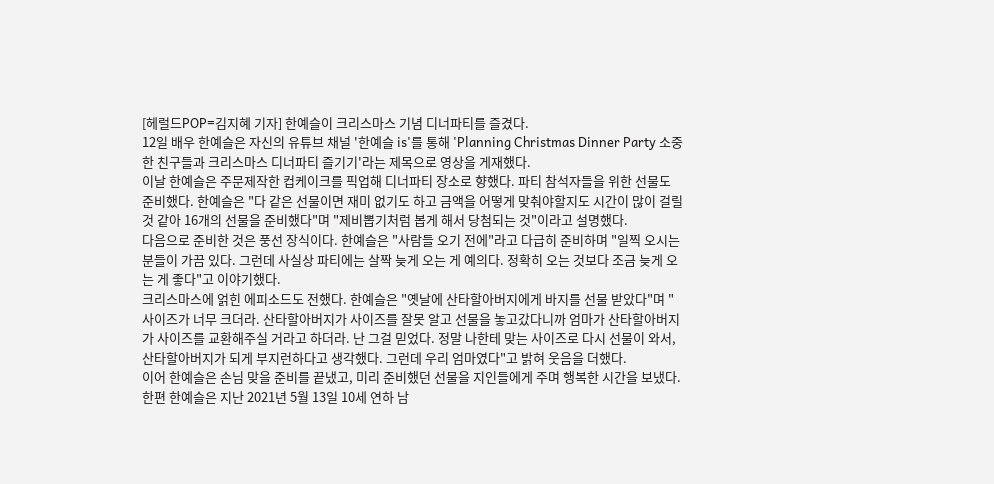[헤럴드POP=김지혜 기자] 한예슬이 크리스마스 기념 디너파티를 즐겼다.
12일 배우 한예슬은 자신의 유튜브 채널 '한예슬 is'를 통해 'Planning Christmas Dinner Party 소중한 친구들과 크리스마스 디너파티 즐기기'라는 제목으로 영상을 게재했다.
이날 한예슬은 주문제작한 컵케이크를 픽업해 디너파티 장소로 향했다. 파티 참석자들을 위한 선물도 준비했다. 한예슬은 "다 같은 선물이면 재미 없기도 하고 금액을 어떻게 맞춰야할지도 시간이 많이 걸릴 것 같아 16개의 선물을 준비했다"며 "제비뽑기처럼 봅게 해서 당첨되는 것"이라고 설명했다.
다음으로 준비한 것은 풍선 장식이다. 한예슬은 "사람들 오기 전에"라고 다급히 준비하며 "일찍 오시는 분들이 가끔 있다. 그런데 사실상 파티에는 살짝 늦게 오는 게 예의다. 정확히 오는 것보다 조금 늦게 오는 게 좋다"고 이야기했다.
크리스마스에 얽힌 에피소드도 전했다. 한예슬은 "옛날에 산타할아버지에게 바지를 선물 받았다"며 "사이즈가 너무 크더라. 산타할아버지가 사이즈를 잘못 알고 선물을 놓고갔다니까 엄마가 산타할아버지가 사이즈를 교환해주실 거라고 하더라. 난 그걸 믿었다. 정말 나한테 맞는 사이즈로 다시 선물이 와서, 산타할아버지가 되게 부지런하다고 생각했다. 그런데 우리 엄마였다"고 밝혀 웃음을 더했다.
이어 한예슬은 손님 맞을 준비를 끝냈고, 미리 준비했던 선물을 지인들에게 주며 행복한 시간을 보냈다.
한편 한예슬은 지난 2021년 5월 13일 10세 연하 남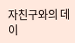자친구와의 데이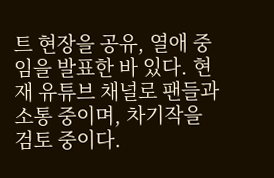트 현장을 공유, 열애 중임을 발표한 바 있다. 현재 유튜브 채널로 팬들과 소통 중이며, 차기작을 검토 중이다.